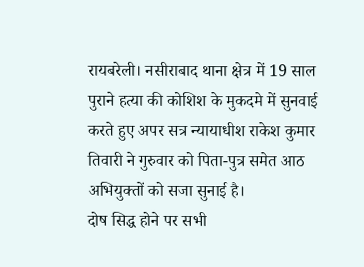रायबरेली। नसीराबाद थाना क्षेत्र में 19 साल पुराने हत्या की कोशिश के मुकदमे में सुनवाई करते हुए अपर सत्र न्यायाधीश राकेश कुमार तिवारी ने गुरुवार को पिता-पुत्र समेत आठ अभियुक्तों को सजा सुनाई है।
दोष सिद्ध होने पर सभी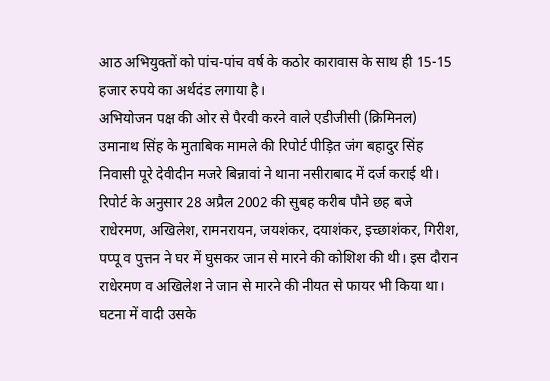आठ अभियुक्तों को पांच-पांच वर्ष के कठोर कारावास के साथ ही 15-15 हजार रुपये का अर्थदंड लगाया है।
अभियोजन पक्ष की ओर से पैरवी करने वाले एडीजीसी (क्रिमिनल) उमानाथ सिंह के मुताबिक मामले की रिपोर्ट पीड़ित जंग बहादुर सिंह निवासी पूरे देवीदीन मजरे बिन्नावां ने थाना नसीराबाद में दर्ज कराई थी।
रिपोर्ट के अनुसार 28 अप्रैल 2002 की सुबह करीब पौने छह बजे राधेरमण, अखिलेश, रामनरायन, जयशंकर, दयाशंकर, इच्छाशंकर, गिरीश, पप्पू व पुत्तन ने घर में घुसकर जान से मारने की कोशिश की थी। इस दौरान राधेरमण व अखिलेश ने जान से मारने की नीयत से फायर भी किया था। घटना में वादी उसके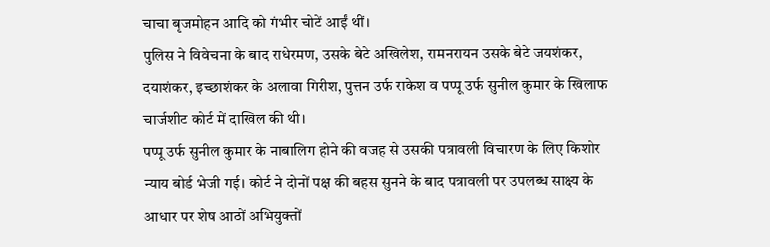चाचा बृजमोहन आदि को गंभीर चोटें आईं थीं।
पुलिस ने विवेचना के बाद राधेरमण, उसके बेटे अखिलेश, रामनरायन उसके बेटे जयशंकर, दयाशंकर, इच्छाशंकर के अलावा गिरीश, पुत्तन उर्फ राकेश व पप्पू उर्फ सुनील कुमार के खिलाफ चार्जशीट कोर्ट में दाखिल की थी।
पप्पू उर्फ सुनील कुमार के नाबालिग होने की वजह से उसकी पत्रावली विचारण के लिए किशोर न्याय बोर्ड भेजी गई। कोर्ट ने दोनों पक्ष की बहस सुनने के बाद पत्रावली पर उपलब्ध साक्ष्य के आधार पर शेष आठों अभियुक्तों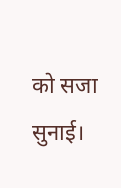को सजा सुनाई।